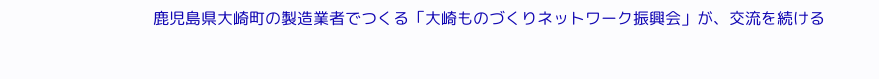鹿児島県大崎町の製造業者でつくる「大崎ものづくりネットワーク振興会」が、交流を続ける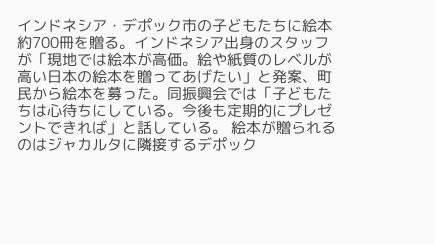インドネシア・デポック市の子どもたちに絵本約700冊を贈る。インドネシア出身のスタッフが「現地では絵本が高価。絵や紙質のレベルが高い日本の絵本を贈ってあげたい」と発案、町民から絵本を募った。同振興会では「子どもたちは心待ちにしている。今後も定期的にプレゼントできれば」と話している。 絵本が贈られるのはジャカルタに隣接するデポック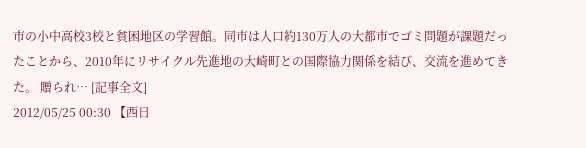市の小中高校3校と貧困地区の学習館。同市は人口約130万人の大都市でゴミ問題が課題だったことから、2010年にリサイクル先進地の大崎町との国際協力関係を結び、交流を進めてきた。 贈られ… [記事全文]
2012/05/25 00:30 【西日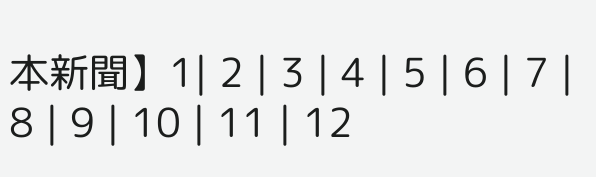本新聞】1| 2 | 3 | 4 | 5 | 6 | 7 | 8 | 9 | 10 | 11 | 12